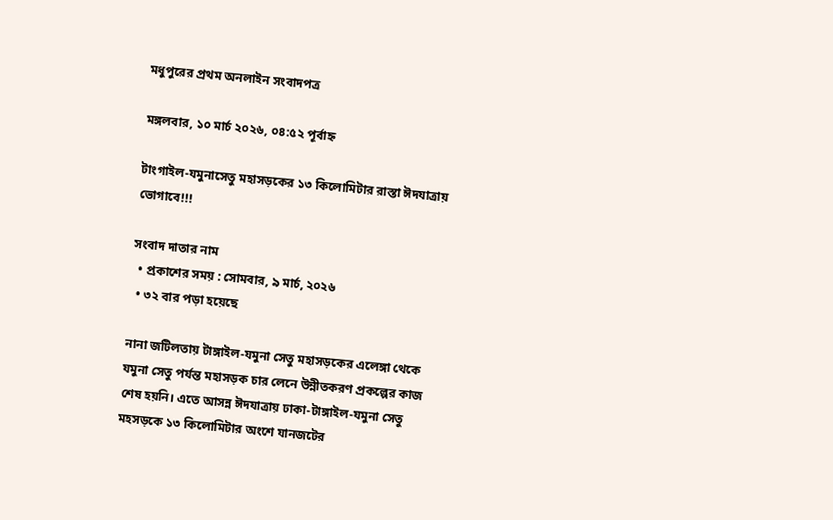মধুপুরের প্রথম অনলাইন সংবাদপত্র

মঙ্গলবার, ১০ মার্চ ২০২৬, ০৪:৫২ পূর্বাহ্ন

টাংগাইল-যমুনাসেতু মহাসড়কের ১৩ কিলোমিটার রাস্তা ঈদযাত্রায় ভোগাবে!!!

সংবাদ দাতার নাম
  • প্রকাশের সময় : সোমবার, ৯ মার্চ, ২০২৬
  • ৩২ বার পড়া হয়েছে

নানা জটিলতায় টাঙ্গাইল-যমুনা সেতু মহাসড়কের এলেঙ্গা থেকে যমুনা সেতু পর্যন্ত মহাসড়ক চার লেনে উন্নীতকরণ প্রকল্পের কাজ শেষ হয়নি। এতে আসন্ন ঈদযাত্রায় ঢাকা-টাঙ্গাইল-যমুনা সেতু মহসড়কে ১৩ কিলোমিটার অংশে যানজটের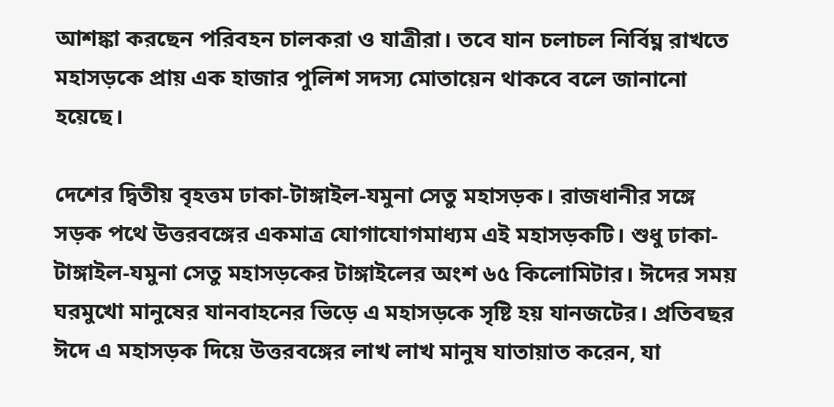আশঙ্কা করছেন পরিবহন চালকরা ও যাত্রীরা। তবে যান চলাচল নির্বিঘ্ন রাখতে মহাসড়কে প্রায় এক হাজার পুলিশ সদস্য মোতায়েন থাকবে বলে জানানো হয়েছে।

দেশের দ্বিতীয় বৃহত্তম ঢাকা-টাঙ্গাইল-যমুনা সেতু মহাসড়ক। রাজধানীর সঙ্গে সড়ক পথে উত্তরবঙ্গের একমাত্র যোগাযোগমাধ্যম এই মহাসড়কটি। শুধু ঢাকা-টাঙ্গাইল-যমুনা সেতু মহাসড়কের টাঙ্গাইলের অংশ ৬৫ কিলোমিটার। ঈদের সময় ঘরমুখো মানুষের যানবাহনের ভিড়ে এ মহাসড়কে সৃষ্টি হয় যানজটের। প্রতিবছর ঈদে এ মহাসড়ক দিয়ে উত্তরবঙ্গের লাখ লাখ মানুষ যাতায়াত করেন, যা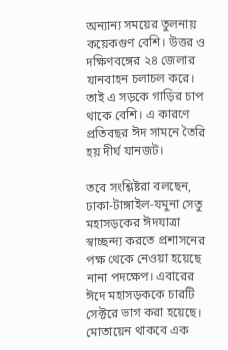অন্যান্য সময়ের তুলনায় কয়েকগুণ বেশি। উত্তর ও দক্ষিণবঙ্গের ২৪ জেলার যানবাহন চলাচল করে। তাই এ সড়কে গাড়ির চাপ থাকে বেশি। এ কারণে প্রতিবছর ঈদ সামনে তৈরি হয় দীর্ঘ যানজট।

তবে সংশ্লিষ্টরা বলছেন, ঢাকা-টাঙ্গাইল-যমুনা সেতু মহাসড়কের ঈদযাত্রা স্বাচ্ছন্দ্য করতে প্রশাসনের পক্ষ থেকে নেওয়া হয়েছে নানা পদক্ষেপ। এবারের ঈদে মহাসড়ককে চারটি সেক্টরে ভাগ করা হয়েছে। মোতায়েন থাকবে এক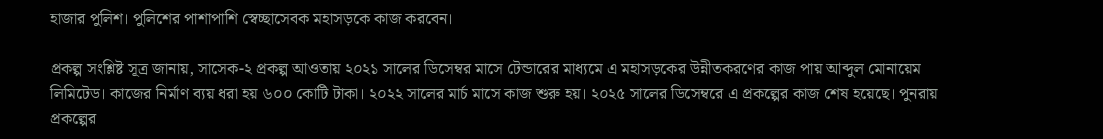হাজার পুলিশ। পুলিশের পাশাপাশি স্বেচ্ছাসেবক মহাসড়কে কাজ করবেন।

প্রকল্প সংশ্লিষ্ট সূত্র জানায়, সাসেক-২ প্রকল্প আওতায় ২০২১ সালের ডিসেম্বর মাসে টেন্ডারের মাধ্যমে এ মহাসড়কের উন্নীতকরণের কাজ পায় আব্দুল মোনায়েম লিমিটেড। কাজের নির্মাণ ব্যয় ধরা হয় ৬০০ কোটি টাকা। ২০২২ সালের মার্চ মাসে কাজ শুরু হয়। ২০২৫ সালের ডিসেম্বরে এ প্রকল্পের কাজ শেষ হয়েছে। পুনরায় প্রকল্পের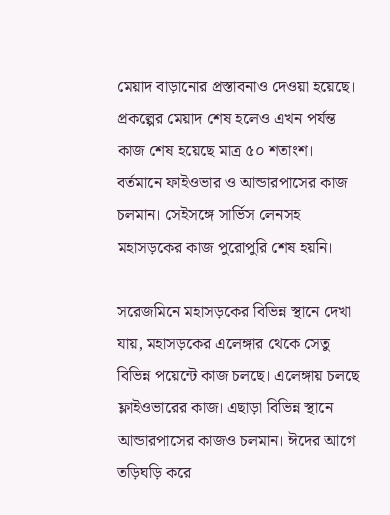মেয়াদ বাড়ানোর প্রস্তাবনাও দেওয়া হয়েছে। প্রকল্পের মেয়াদ শেষ হলেও এখন পর্যন্ত কাজ শেষ হয়েছে মাত্র ৫০ শতাংশ। বর্তমানে ফাইওভার ও আন্ডারপাসের কাজ চলমান। সেইসঙ্গে সার্ভিস লেনসহ মহাসড়কের কাজ পুরোপুরি শেষ হয়নি।

সরেজমিনে মহাসড়কের বিভিন্ন স্থানে দেখা যায়, মহাসড়কের এলেঙ্গার থেকে সেতু বিভিন্ন পয়েন্টে কাজ চলছে। এলেঙ্গায় চলছে ফ্লাইওভারের কাজ। এছাড়া বিভিন্ন স্থানে আন্ডারপাসের কাজও চলমান। ঈদের আগে তড়িঘড়ি করে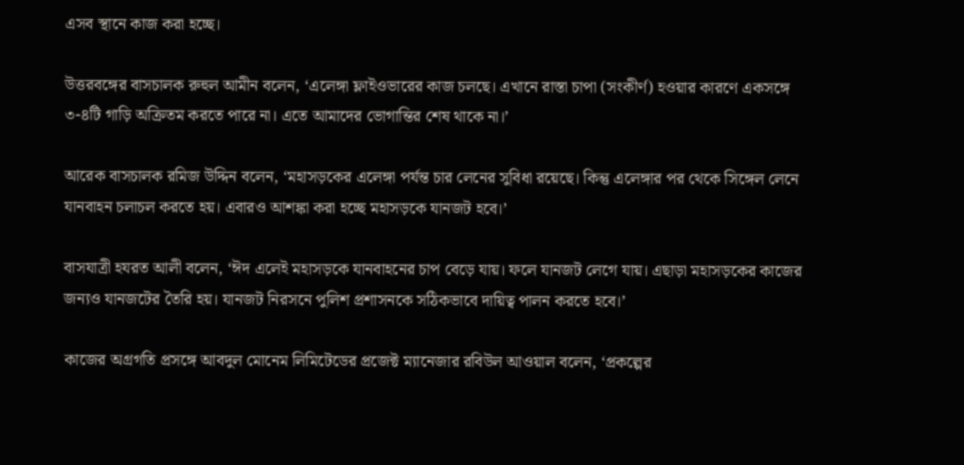এসব স্থানে কাজ করা হচ্ছে।

উত্তরবঙ্গের বাসচালক রুহুল আমীন বলেন, ‘এলেঙ্গা ফ্লাইওভারের কাজ চলছে। এখানে রাস্তা চাপা (সংকীর্ণ) হওয়ার কারণে একসঙ্গে ৩-৪টি গাড়ি অক্রিতম করতে পারে না। এতে আমাদের ভোগান্তির শেষ থাকে না।’

আরেক বাসচালক রমিজ উদ্দিন বলেন, ‘মহাসড়কের এলেঙ্গা পর্যন্ত চার লেনের সুবিধা রয়েছে। কিন্তু এলেঙ্গার পর থেকে সিঙ্গেল লেনে যানবাহন চলাচল করতে হয়। এবারও আশঙ্কা করা হচ্ছে মহাসড়কে যানজট হবে।’

বাসযাত্রী হযরত আলী বলেন, ‘ঈদ এলেই মহাসড়কে যানবাহনের চাপ বেড়ে যায়। ফলে যানজট লেগে যায়। এছাড়া মহাসড়কের কাজের জন্যও যানজটের তৈরি হয়। যানজট নিরসনে পুলিশ প্রশাসনকে সঠিকভাবে দায়িত্ব পালন করতে হবে।’

কাজের অগ্রগতি প্রসঙ্গে আবদুল মোনেম লিমিটেডের প্রজেক্ট ম্যানেজার রবিউল আওয়াল বলেন, ‘প্রকল্পের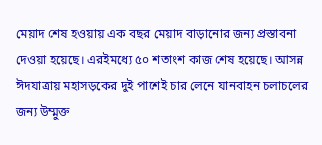মেয়াদ শেষ হওয়ায় এক বছর মেয়াদ বাড়ানোর জন্য প্রস্তাবনা দেওয়া হয়েছে। এরইমধ্যে ৫০ শতাংশ কাজ শেষ হয়েছে। আসন্ন ঈদযাত্রায় মহাসড়কের দুই পাশেই চার লেনে যানবাহন চলাচলের জন্য উম্মুক্ত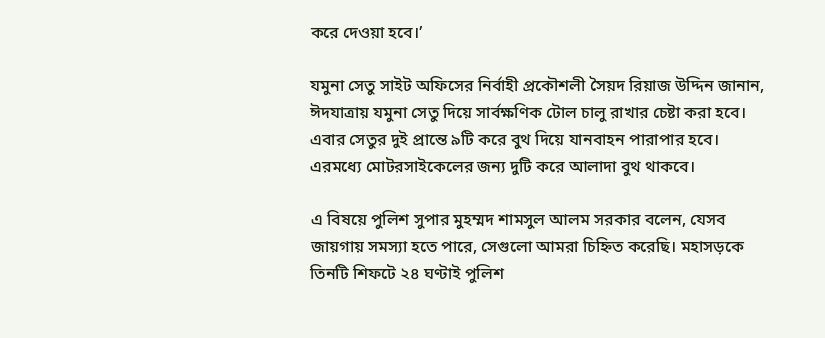করে দেওয়া হবে।’

যমুনা সেতু সাইট অফিসের নির্বাহী প্রকৌশলী সৈয়দ রিয়াজ উদ্দিন জানান, ঈদযাত্রায় যমুনা সেতু দিয়ে সার্বক্ষণিক টোল চালু রাখার চেষ্টা করা হবে। এবার সেতুর দুই প্রান্তে ৯টি করে বুথ দিয়ে যানবাহন পারাপার হবে। এরমধ্যে মোটরসাইকেলের জন্য দুটি করে আলাদা বুথ থাকবে।

এ বিষয়ে পুলিশ সুপার মুহম্মদ শামসুল আলম সরকার বলেন, যেসব জায়গায় সমস্যা হতে পারে, সেগুলো আমরা চিহ্নিত করেছি। মহাসড়কে তিনটি শিফটে ২৪ ঘণ্টাই পুলিশ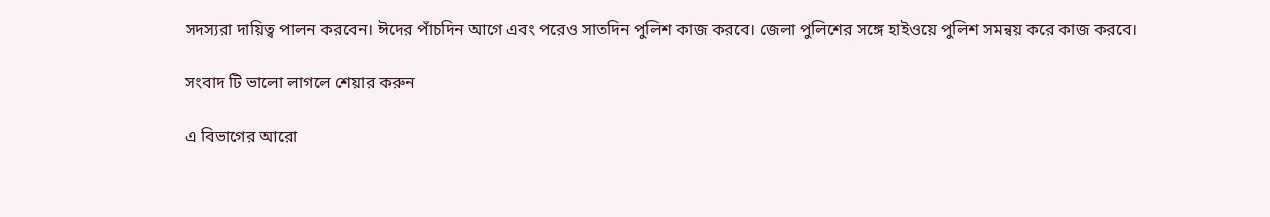সদস্যরা দায়িত্ব পালন করবেন। ঈদের পাঁচদিন আগে এবং পরেও সাতদিন পুলিশ কাজ করবে। জেলা পুলিশের সঙ্গে হাইওয়ে পুলিশ সমন্বয় করে কাজ করবে।

সংবাদ টি ভালো লাগলে শেয়ার করুন

এ বিভাগের আরো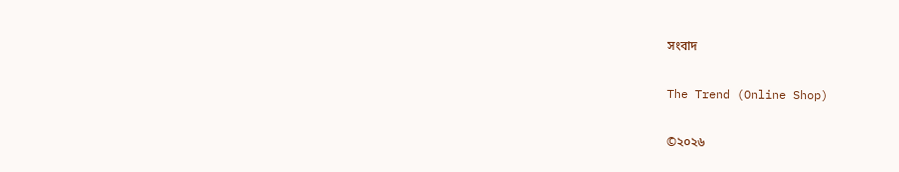সংবাদ

The Trend (Online Shop)

©২০২৬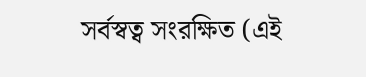সর্বস্বত্ব সংরক্ষিত (এই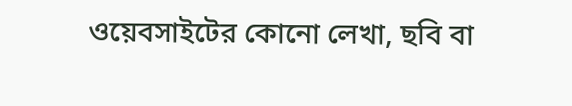ওয়েবসাইটের কোনো লেখা, ছবি বা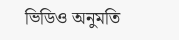ভিডিও অনুমতি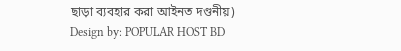ছাড়া ব্যবহার করা আইনত দণ্ডনীয়)
Design by: POPULAR HOST BD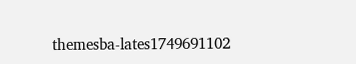themesba-lates1749691102